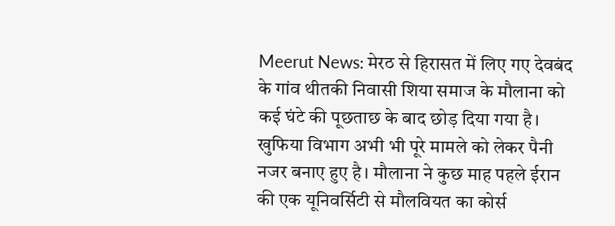Meerut News: मेरठ से हिरासत में लिए गए देवबंद के गांव थीतकी निवासी शिया समाज के मौलाना को कई घंटे की पूछताछ के बाद छोड़ दिया गया है। खुफिया विभाग अभी भी पूरे मामले को लेकर पैनी नजर बनाए हुए है। मौलाना ने कुछ माह पहले ईरान की एक यूनिवर्सिटी से मौलवियत का कोर्स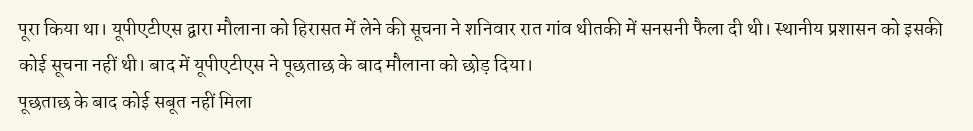पूरा किया था। यूपीएटीएस द्वारा मौलाना को हिरासत में लेने की सूचना ने शनिवार रात गांव थीतकी में सनसनी फैला दी थी। स्थानीय प्रशासन को इसकी कोई सूचना नहीं थी। बाद में यूपीएटीएस ने पूछताछ के बाद मौलाना को छोड़ दिया।
पूछताछ के बाद कोई सबूत नहीं मिला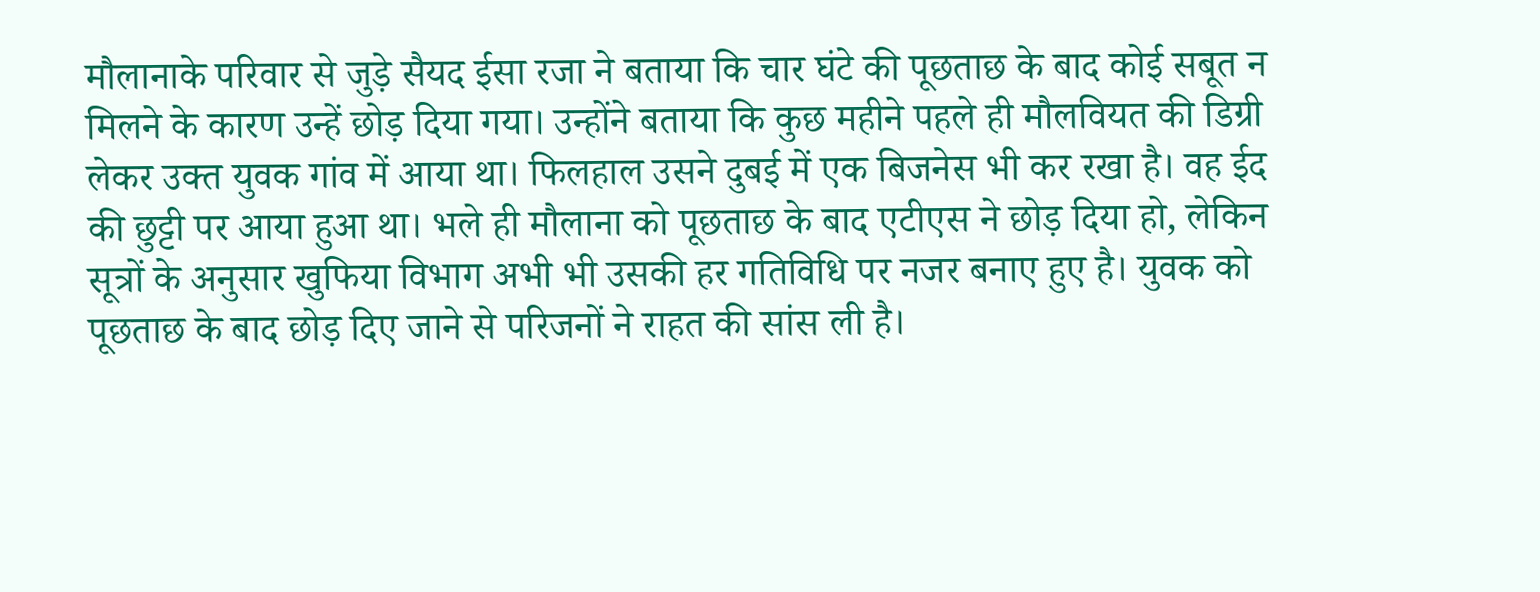मौलानाके परिवार से जुड़े सैयद ईसा रजा ने बताया कि चार घंटे की पूछताछ के बाद कोई सबूत न मिलने के कारण उन्हें छोड़ दिया गया। उन्होंने बताया कि कुछ महीने पहले ही मौलवियत की डिग्री लेकर उक्त युवक गांव में आया था। फिलहाल उसने दुबई में एक बिजनेस भी कर रखा है। वह ईद की छुट्टी पर आया हुआ था। भले ही मौलाना को पूछताछ के बाद एटीएस ने छोड़ दिया हो, लेकिन सूत्रों के अनुसार खुफिया विभाग अभी भी उसकी हर गतिविधि पर नजर बनाए हुए है। युवक को पूछताछ के बाद छोड़ दिए जाने से परिजनों ने राहत की सांस ली है।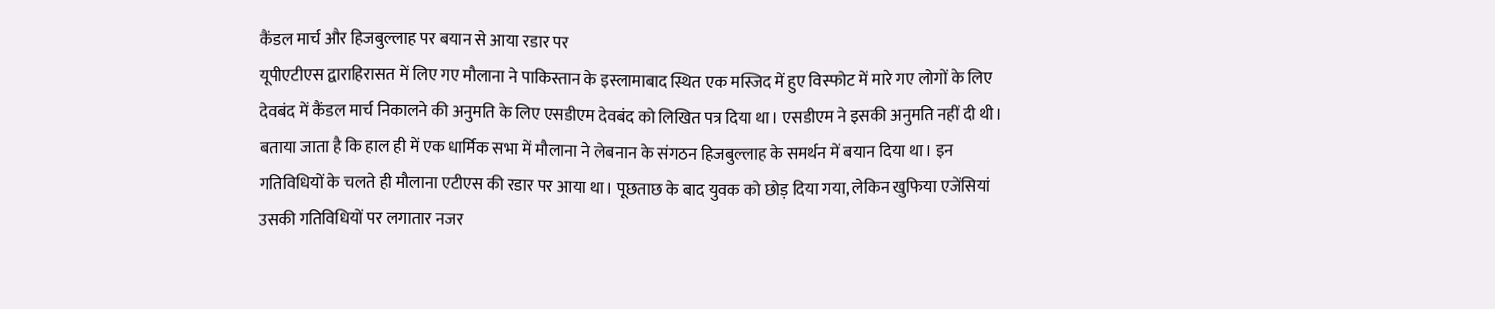कैंडल मार्च और हिजबुल्लाह पर बयान से आया रडार पर
यूपीएटीएस द्वाराहिरासत में लिए गए मौलाना ने पाकिस्तान के इस्लामाबाद स्थित एक मस्जिद में हुए विस्फोट में मारे गए लोगों के लिए देवबंद में कैंडल मार्च निकालने की अनुमति के लिए एसडीएम देवबंद को लिखित पत्र दिया था। एसडीएम ने इसकी अनुमति नहीं दी थी। बताया जाता है कि हाल ही में एक धार्मिक सभा में मौलाना ने लेबनान के संगठन हिजबुल्लाह के समर्थन में बयान दिया था। इन गतिविधियों के चलते ही मौलाना एटीएस की रडार पर आया था। पूछताछ के बाद युवक को छोड़ दिया गया, लेकिन खुफिया एजेंसियां उसकी गतिविधियों पर लगातार नजर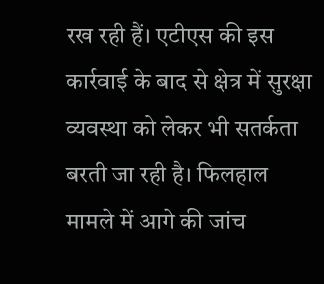रख रही हैं। एटीएस की इस कार्रवाई के बाद से क्षेत्र में सुरक्षा व्यवस्था को लेकर भी सतर्कता बरती जा रही है। फिलहाल मामले में आगे की जांच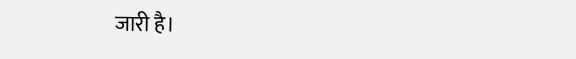जारी है।